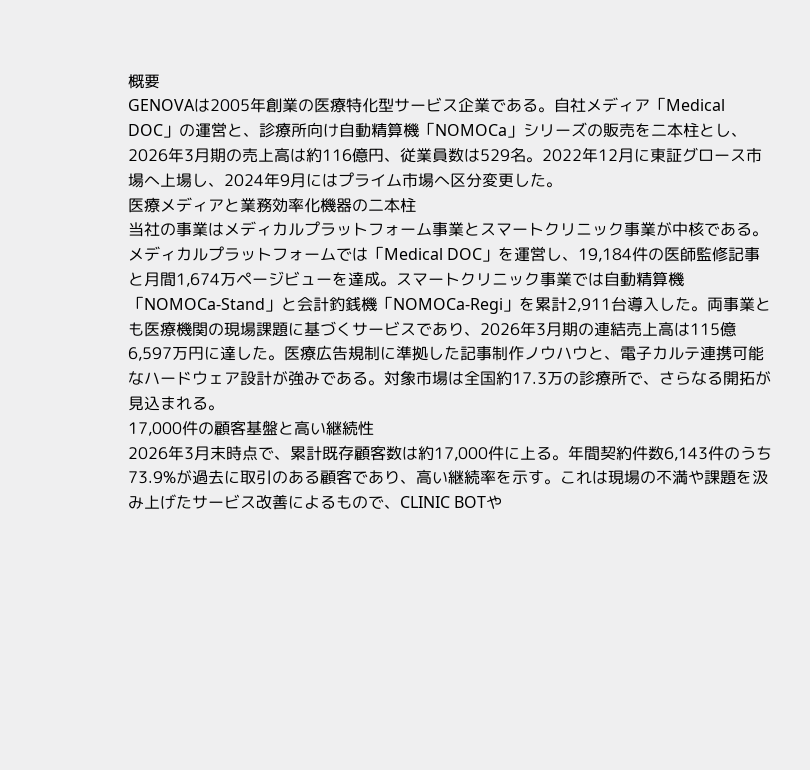概要
GENOVAは2005年創業の医療特化型サービス企業である。自社メディア「Medical DOC」の運営と、診療所向け自動精算機「NOMOCa」シリーズの販売を二本柱とし、2026年3月期の売上高は約116億円、従業員数は529名。2022年12月に東証グロース市場へ上場し、2024年9月にはプライム市場へ区分変更した。
医療メディアと業務効率化機器の二本柱
当社の事業はメディカルプラットフォーム事業とスマートクリニック事業が中核である。メディカルプラットフォームでは「Medical DOC」を運営し、19,184件の医師監修記事と月間1,674万ページビューを達成。スマートクリニック事業では自動精算機「NOMOCa-Stand」と会計釣銭機「NOMOCa-Regi」を累計2,911台導入した。両事業とも医療機関の現場課題に基づくサービスであり、2026年3月期の連結売上高は115億6,597万円に達した。医療広告規制に準拠した記事制作ノウハウと、電子カルテ連携可能なハードウェア設計が強みである。対象市場は全国約17.3万の診療所で、さらなる開拓が見込まれる。
17,000件の顧客基盤と高い継続性
2026年3月末時点で、累計既存顧客数は約17,000件に上る。年間契約件数6,143件のうち73.9%が過去に取引のある顧客であり、高い継続率を示す。これは現場の不満や課題を汲み上げたサービス改善によるもので、CLINIC BOTや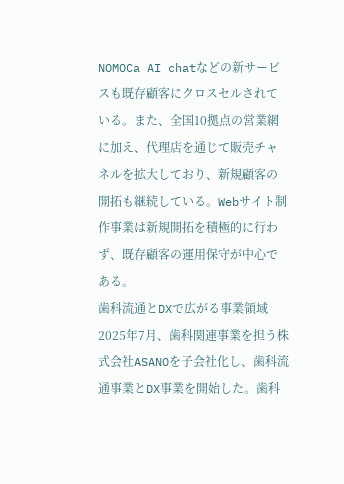NOMOCa AI chatなどの新サービスも既存顧客にクロスセルされている。また、全国10拠点の営業網に加え、代理店を通じて販売チャネルを拡大しており、新規顧客の開拓も継続している。Webサイト制作事業は新規開拓を積極的に行わず、既存顧客の運用保守が中心である。
歯科流通とDXで広がる事業領域
2025年7月、歯科関連事業を担う株式会社ASANOを子会社化し、歯科流通事業とDX事業を開始した。歯科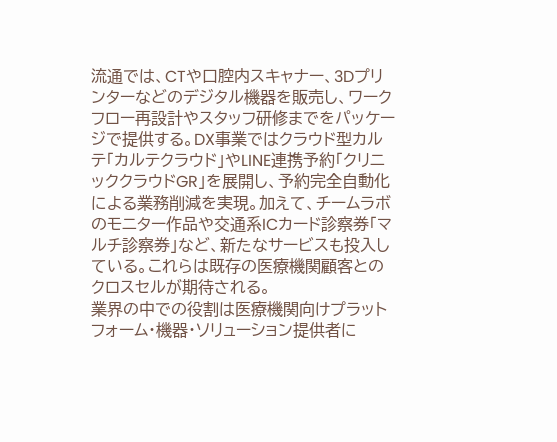流通では、CTや口腔内スキャナー、3Dプリンターなどのデジタル機器を販売し、ワークフロー再設計やスタッフ研修までをパッケージで提供する。DX事業ではクラウド型カルテ「カルテクラウド」やLINE連携予約「クリニッククラウドGR」を展開し、予約完全自動化による業務削減を実現。加えて、チームラボのモニター作品や交通系ICカード診察券「マルチ診察券」など、新たなサービスも投入している。これらは既存の医療機関顧客とのクロスセルが期待される。
業界の中での役割は医療機関向けプラットフォーム・機器・ソリューション提供者に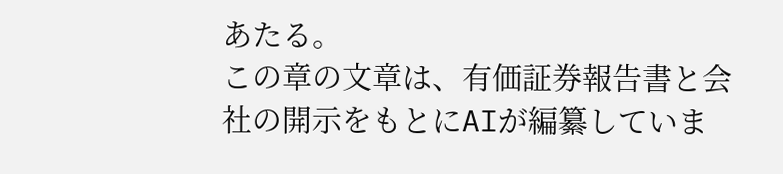あたる。
この章の文章は、有価証券報告書と会社の開示をもとにAIが編纂していま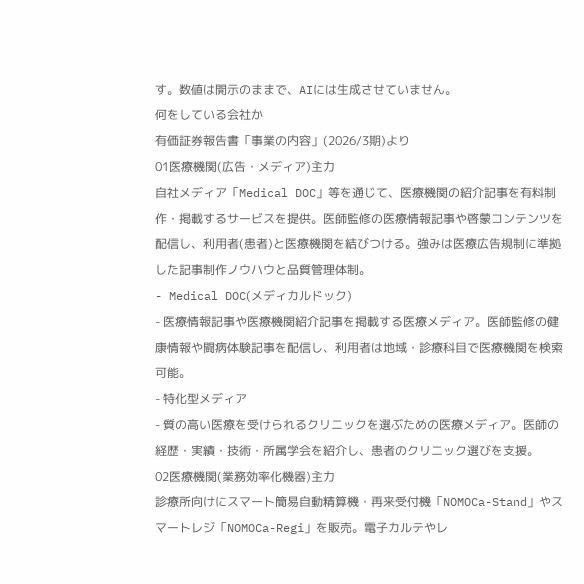す。数値は開示のままで、AIには生成させていません。
何をしている会社か
有価証券報告書「事業の内容」(2026/3期)より
01医療機関(広告・メディア)主力
自社メディア「Medical DOC」等を通じて、医療機関の紹介記事を有料制作・掲載するサービスを提供。医師監修の医療情報記事や啓蒙コンテンツを配信し、利用者(患者)と医療機関を結びつける。強みは医療広告規制に準拠した記事制作ノウハウと品質管理体制。
- Medical DOC(メディカルドック)
- 医療情報記事や医療機関紹介記事を掲載する医療メディア。医師監修の健康情報や闘病体験記事を配信し、利用者は地域・診療科目で医療機関を検索可能。
- 特化型メディア
- 質の高い医療を受けられるクリニックを選ぶための医療メディア。医師の経歴・実績・技術・所属学会を紹介し、患者のクリニック選びを支援。
02医療機関(業務効率化機器)主力
診療所向けにスマート簡易自動精算機・再来受付機「NOMOCa-Stand」やスマートレジ「NOMOCa-Regi」を販売。電子カルテやレ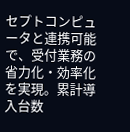セプトコンピュータと連携可能で、受付業務の省力化・効率化を実現。累計導入台数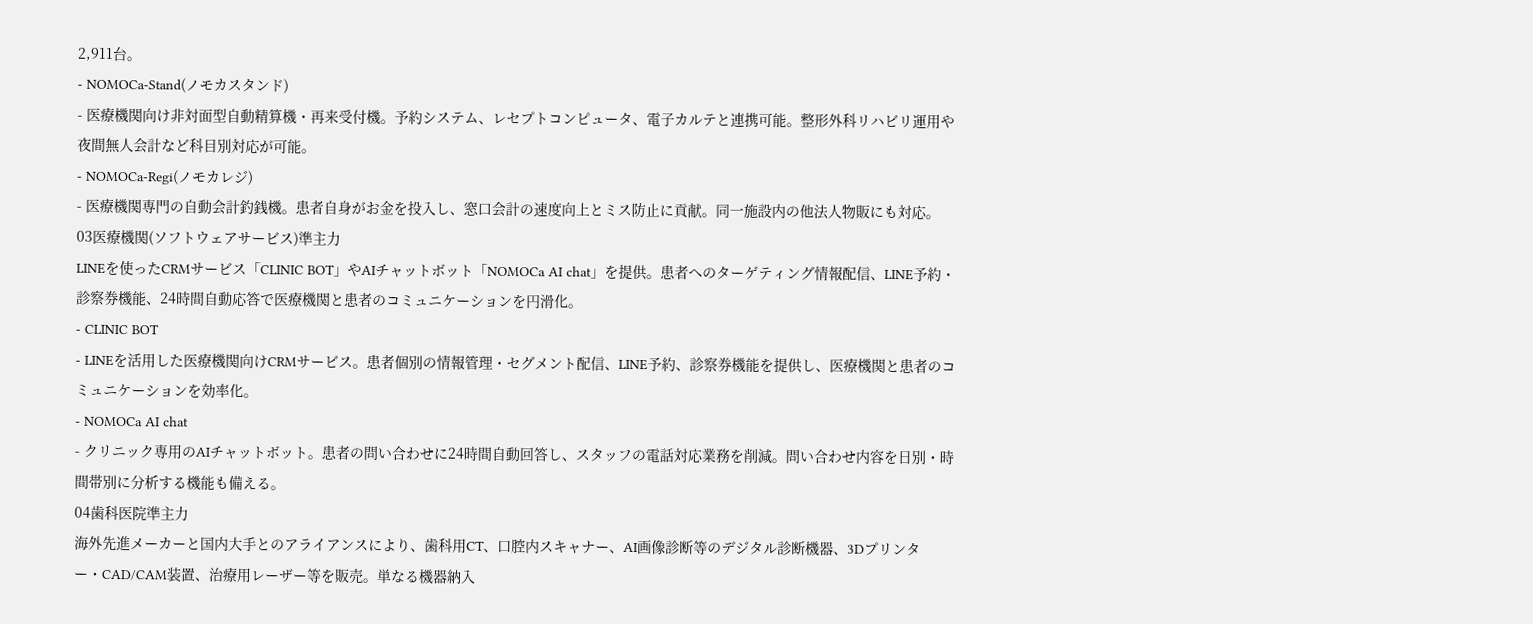2,911台。
- NOMOCa-Stand(ノモカスタンド)
- 医療機関向け非対面型自動精算機・再来受付機。予約システム、レセプトコンピュータ、電子カルテと連携可能。整形外科リハビリ運用や夜間無人会計など科目別対応が可能。
- NOMOCa-Regi(ノモカレジ)
- 医療機関専門の自動会計釣銭機。患者自身がお金を投入し、窓口会計の速度向上とミス防止に貢献。同一施設内の他法人物販にも対応。
03医療機関(ソフトウェアサービス)準主力
LINEを使ったCRMサービス「CLINIC BOT」やAIチャットボット「NOMOCa AI chat」を提供。患者へのターゲティング情報配信、LINE予約・診察券機能、24時間自動応答で医療機関と患者のコミュニケーションを円滑化。
- CLINIC BOT
- LINEを活用した医療機関向けCRMサービス。患者個別の情報管理・セグメント配信、LINE予約、診察券機能を提供し、医療機関と患者のコミュニケーションを効率化。
- NOMOCa AI chat
- クリニック専用のAIチャットボット。患者の問い合わせに24時間自動回答し、スタッフの電話対応業務を削減。問い合わせ内容を日別・時間帯別に分析する機能も備える。
04歯科医院準主力
海外先進メーカーと国内大手とのアライアンスにより、歯科用CT、口腔内スキャナー、AI画像診断等のデジタル診断機器、3Dプリンター・CAD/CAM装置、治療用レーザー等を販売。単なる機器納入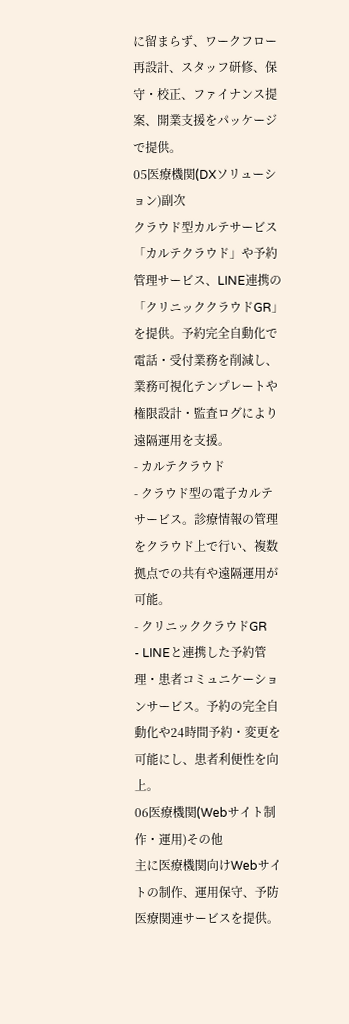に留まらず、ワークフロー再設計、スタッフ研修、保守・校正、ファイナンス提案、開業支援をパッケージで提供。
05医療機関(DXソリューション)副次
クラウド型カルテサービス「カルテクラウド」や予約管理サービス、LINE連携の「クリニッククラウドGR」を提供。予約完全自動化で電話・受付業務を削減し、業務可視化テンプレートや権限設計・監査ログにより遠隔運用を支援。
- カルテクラウド
- クラウド型の電子カルテサービス。診療情報の管理をクラウド上で行い、複数拠点での共有や遠隔運用が可能。
- クリニッククラウドGR
- LINEと連携した予約管理・患者コミュニケーションサービス。予約の完全自動化や24時間予約・変更を可能にし、患者利便性を向上。
06医療機関(Webサイト制作・運用)その他
主に医療機関向けWebサイトの制作、運用保守、予防医療関連サービスを提供。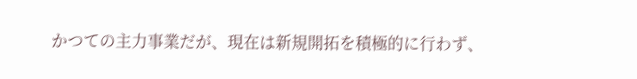かつての主力事業だが、現在は新規開拓を積極的に行わず、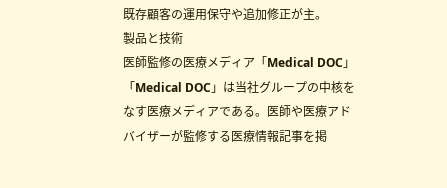既存顧客の運用保守や追加修正が主。
製品と技術
医師監修の医療メディア「Medical DOC」
「Medical DOC」は当社グループの中核をなす医療メディアである。医師や医療アドバイザーが監修する医療情報記事を掲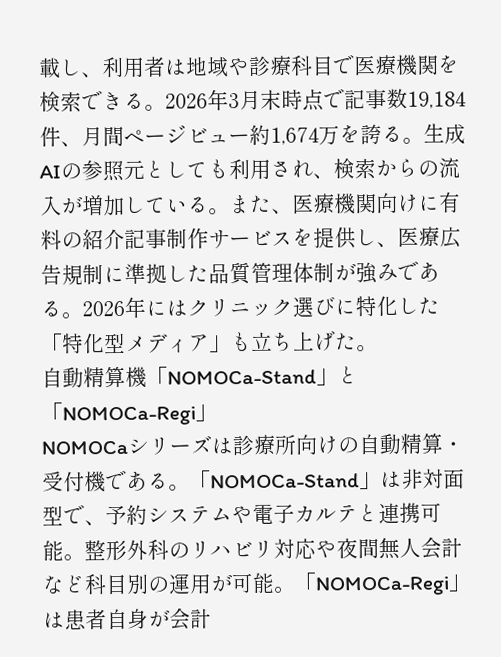載し、利用者は地域や診療科目で医療機関を検索できる。2026年3月末時点で記事数19,184件、月間ページビュー約1,674万を誇る。生成AIの参照元としても利用され、検索からの流入が増加している。また、医療機関向けに有料の紹介記事制作サービスを提供し、医療広告規制に準拠した品質管理体制が強みである。2026年にはクリニック選びに特化した「特化型メディア」も立ち上げた。
自動精算機「NOMOCa-Stand」と「NOMOCa-Regi」
NOMOCaシリーズは診療所向けの自動精算・受付機である。「NOMOCa-Stand」は非対面型で、予約システムや電子カルテと連携可能。整形外科のリハビリ対応や夜間無人会計など科目別の運用が可能。「NOMOCa-Regi」は患者自身が会計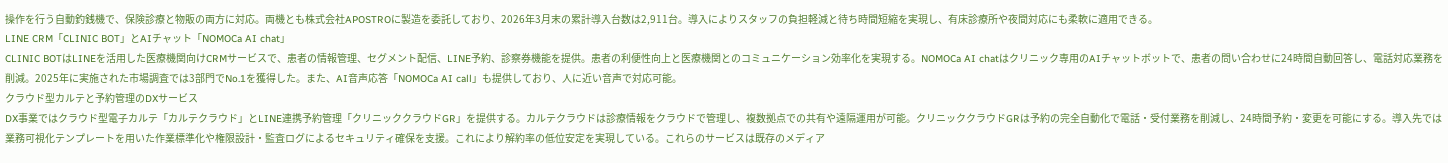操作を行う自動釣銭機で、保険診療と物販の両方に対応。両機とも株式会社APOSTROに製造を委託しており、2026年3月末の累計導入台数は2,911台。導入によりスタッフの負担軽減と待ち時間短縮を実現し、有床診療所や夜間対応にも柔軟に適用できる。
LINE CRM「CLINIC BOT」とAIチャット「NOMOCa AI chat」
CLINIC BOTはLINEを活用した医療機関向けCRMサービスで、患者の情報管理、セグメント配信、LINE予約、診察券機能を提供。患者の利便性向上と医療機関とのコミュニケーション効率化を実現する。NOMOCa AI chatはクリニック専用のAIチャットボットで、患者の問い合わせに24時間自動回答し、電話対応業務を削減。2025年に実施された市場調査では3部門でNo.1を獲得した。また、AI音声応答「NOMOCa AI call」も提供しており、人に近い音声で対応可能。
クラウド型カルテと予約管理のDXサービス
DX事業ではクラウド型電子カルテ「カルテクラウド」とLINE連携予約管理「クリニッククラウドGR」を提供する。カルテクラウドは診療情報をクラウドで管理し、複数拠点での共有や遠隔運用が可能。クリニッククラウドGRは予約の完全自動化で電話・受付業務を削減し、24時間予約・変更を可能にする。導入先では業務可視化テンプレートを用いた作業標準化や権限設計・監査ログによるセキュリティ確保を支援。これにより解約率の低位安定を実現している。これらのサービスは既存のメディア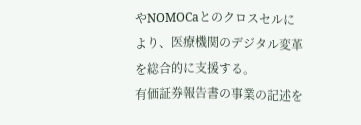やNOMOCaとのクロスセルにより、医療機関のデジタル変革を総合的に支援する。
有価証券報告書の事業の記述を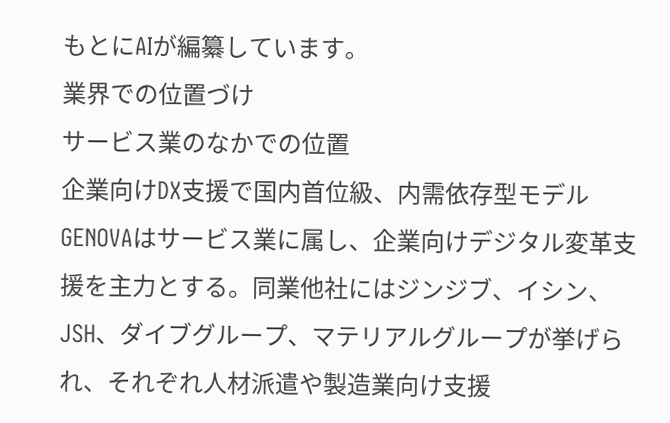もとにAIが編纂しています。
業界での位置づけ
サービス業のなかでの位置
企業向けDX支援で国内首位級、内需依存型モデル
GENOVAはサービス業に属し、企業向けデジタル変革支援を主力とする。同業他社にはジンジブ、イシン、JSH、ダイブグループ、マテリアルグループが挙げられ、それぞれ人材派遣や製造業向け支援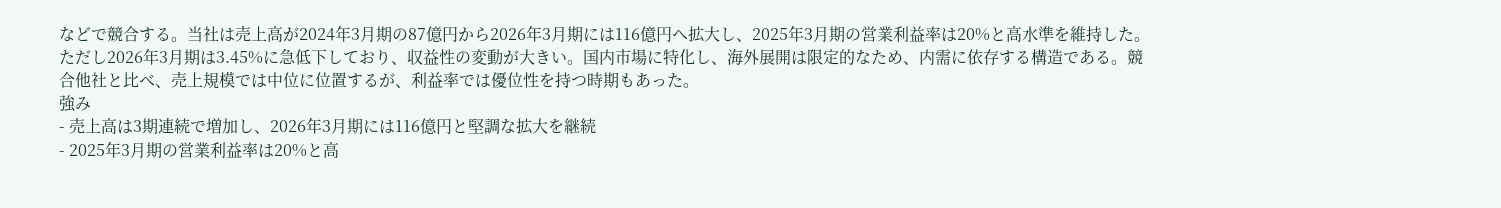などで競合する。当社は売上高が2024年3月期の87億円から2026年3月期には116億円へ拡大し、2025年3月期の営業利益率は20%と高水準を維持した。ただし2026年3月期は3.45%に急低下しており、収益性の変動が大きい。国内市場に特化し、海外展開は限定的なため、内需に依存する構造である。競合他社と比べ、売上規模では中位に位置するが、利益率では優位性を持つ時期もあった。
強み
- 売上高は3期連続で増加し、2026年3月期には116億円と堅調な拡大を継続
- 2025年3月期の営業利益率は20%と高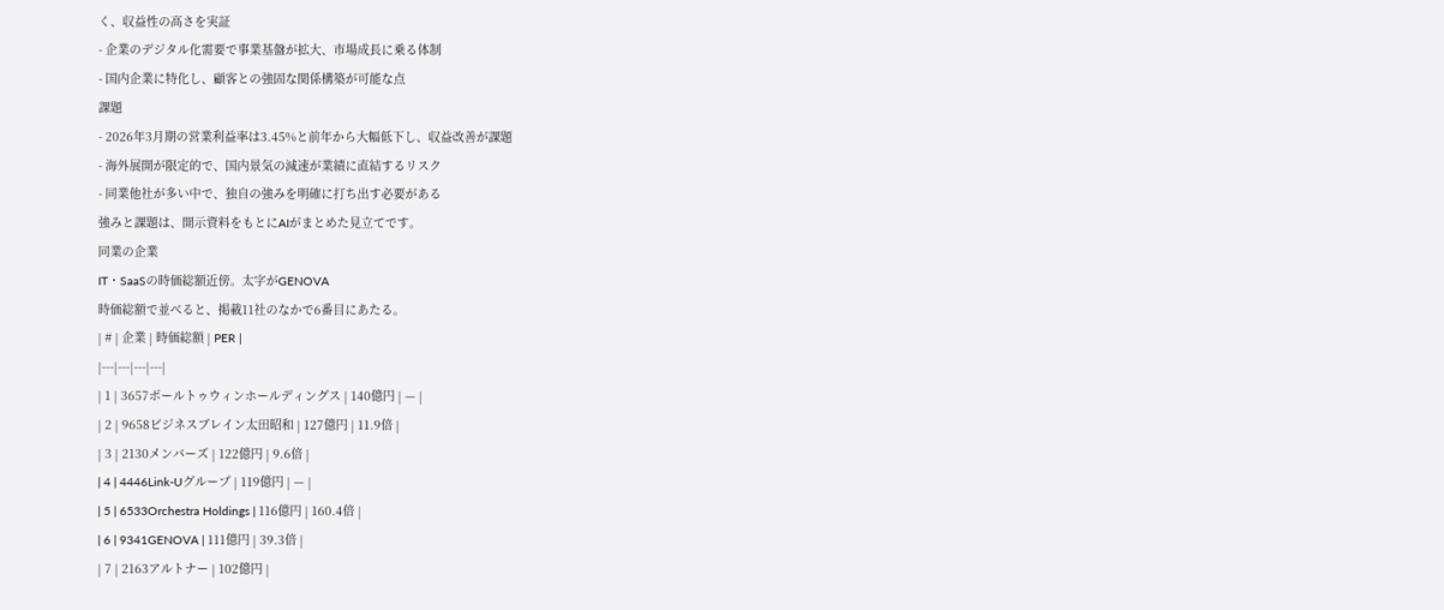く、収益性の高さを実証
- 企業のデジタル化需要で事業基盤が拡大、市場成長に乗る体制
- 国内企業に特化し、顧客との強固な関係構築が可能な点
課題
- 2026年3月期の営業利益率は3.45%と前年から大幅低下し、収益改善が課題
- 海外展開が限定的で、国内景気の減速が業績に直結するリスク
- 同業他社が多い中で、独自の強みを明確に打ち出す必要がある
強みと課題は、開示資料をもとにAIがまとめた見立てです。
同業の企業
IT・SaaSの時価総額近傍。太字がGENOVA
時価総額で並べると、掲載11社のなかで6番目にあたる。
| # | 企業 | 時価総額 | PER |
|---|---|---|---|
| 1 | 3657ポールトゥウィンホールディングス | 140億円 | — |
| 2 | 9658ビジネスブレイン太田昭和 | 127億円 | 11.9倍 |
| 3 | 2130メンバーズ | 122億円 | 9.6倍 |
| 4 | 4446Link-Uグループ | 119億円 | — |
| 5 | 6533Orchestra Holdings | 116億円 | 160.4倍 |
| 6 | 9341GENOVA | 111億円 | 39.3倍 |
| 7 | 2163アルトナー | 102億円 |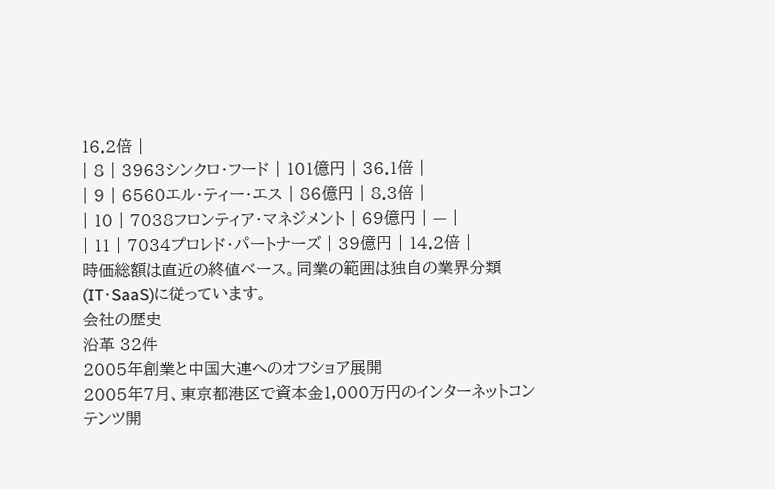16.2倍 |
| 8 | 3963シンクロ・フード | 101億円 | 36.1倍 |
| 9 | 6560エル・ティー・エス | 86億円 | 8.3倍 |
| 10 | 7038フロンティア・マネジメント | 69億円 | — |
| 11 | 7034プロレド・パートナーズ | 39億円 | 14.2倍 |
時価総額は直近の終値ベース。同業の範囲は独自の業界分類(IT・SaaS)に従っています。
会社の歴史
沿革 32件
2005年創業と中国大連へのオフショア展開
2005年7月、東京都港区で資本金1,000万円のインターネットコンテンツ開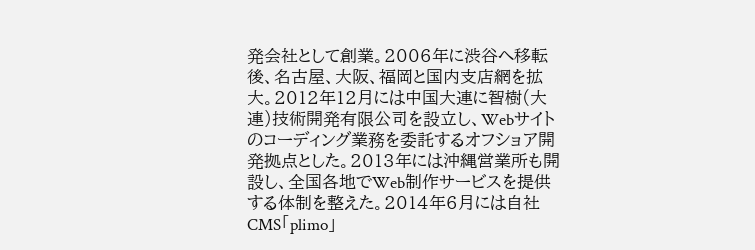発会社として創業。2006年に渋谷へ移転後、名古屋、大阪、福岡と国内支店網を拡大。2012年12月には中国大連に智樹(大連)技術開発有限公司を設立し、Webサイトのコーディング業務を委託するオフショア開発拠点とした。2013年には沖縄営業所も開設し、全国各地でWeb制作サービスを提供する体制を整えた。2014年6月には自社CMS「plimo」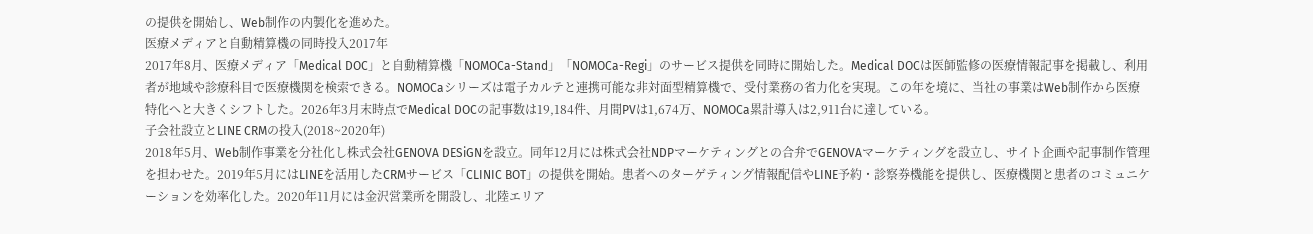の提供を開始し、Web制作の内製化を進めた。
医療メディアと自動精算機の同時投入2017年
2017年8月、医療メディア「Medical DOC」と自動精算機「NOMOCa-Stand」「NOMOCa-Regi」のサービス提供を同時に開始した。Medical DOCは医師監修の医療情報記事を掲載し、利用者が地域や診療科目で医療機関を検索できる。NOMOCaシリーズは電子カルテと連携可能な非対面型精算機で、受付業務の省力化を実現。この年を境に、当社の事業はWeb制作から医療特化へと大きくシフトした。2026年3月末時点でMedical DOCの記事数は19,184件、月間PVは1,674万、NOMOCa累計導入は2,911台に達している。
子会社設立とLINE CRMの投入(2018~2020年)
2018年5月、Web制作事業を分社化し株式会社GENOVA DESiGNを設立。同年12月には株式会社NDPマーケティングとの合弁でGENOVAマーケティングを設立し、サイト企画や記事制作管理を担わせた。2019年5月にはLINEを活用したCRMサービス「CLINIC BOT」の提供を開始。患者へのターゲティング情報配信やLINE予約・診察券機能を提供し、医療機関と患者のコミュニケーションを効率化した。2020年11月には金沢営業所を開設し、北陸エリア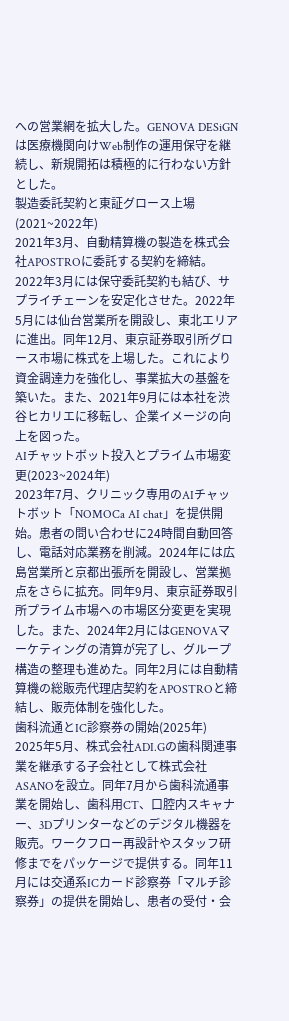への営業網を拡大した。GENOVA DESiGNは医療機関向けWeb制作の運用保守を継続し、新規開拓は積極的に行わない方針とした。
製造委託契約と東証グロース上場(2021~2022年)
2021年3月、自動精算機の製造を株式会社APOSTROに委託する契約を締結。2022年3月には保守委託契約も結び、サプライチェーンを安定化させた。2022年5月には仙台営業所を開設し、東北エリアに進出。同年12月、東京証券取引所グロース市場に株式を上場した。これにより資金調達力を強化し、事業拡大の基盤を築いた。また、2021年9月には本社を渋谷ヒカリエに移転し、企業イメージの向上を図った。
AIチャットボット投入とプライム市場変更(2023~2024年)
2023年7月、クリニック専用のAIチャットボット「NOMOCa AI chat」を提供開始。患者の問い合わせに24時間自動回答し、電話対応業務を削減。2024年には広島営業所と京都出張所を開設し、営業拠点をさらに拡充。同年9月、東京証券取引所プライム市場への市場区分変更を実現した。また、2024年2月にはGENOVAマーケティングの清算が完了し、グループ構造の整理も進めた。同年2月には自動精算機の総販売代理店契約をAPOSTROと締結し、販売体制を強化した。
歯科流通とIC診察券の開始(2025年)
2025年5月、株式会社ADI.Gの歯科関連事業を継承する子会社として株式会社ASANOを設立。同年7月から歯科流通事業を開始し、歯科用CT、口腔内スキャナー、3Dプリンターなどのデジタル機器を販売。ワークフロー再設計やスタッフ研修までをパッケージで提供する。同年11月には交通系ICカード診察券「マルチ診察券」の提供を開始し、患者の受付・会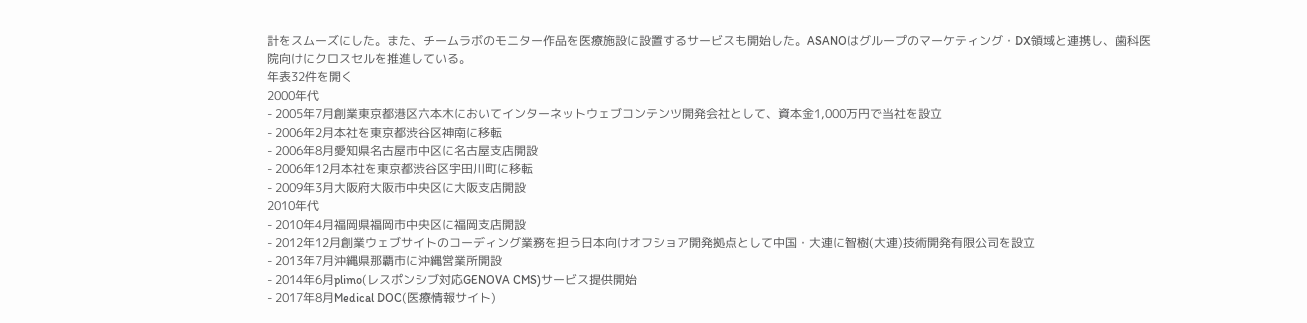計をスムーズにした。また、チームラボのモニター作品を医療施設に設置するサービスも開始した。ASANOはグループのマーケティング・DX領域と連携し、歯科医院向けにクロスセルを推進している。
年表32件を開く
2000年代
- 2005年7月創業東京都港区六本木においてインターネットウェブコンテンツ開発会社として、資本金1,000万円で当社を設立
- 2006年2月本社を東京都渋谷区神南に移転
- 2006年8月愛知県名古屋市中区に名古屋支店開設
- 2006年12月本社を東京都渋谷区宇田川町に移転
- 2009年3月大阪府大阪市中央区に大阪支店開設
2010年代
- 2010年4月福岡県福岡市中央区に福岡支店開設
- 2012年12月創業ウェブサイトのコーディング業務を担う日本向けオフショア開発拠点として中国・大連に智樹(大連)技術開発有限公司を設立
- 2013年7月沖縄県那覇市に沖縄営業所開設
- 2014年6月plimo(レスポンシブ対応GENOVA CMS)サービス提供開始
- 2017年8月Medical DOC(医療情報サイト)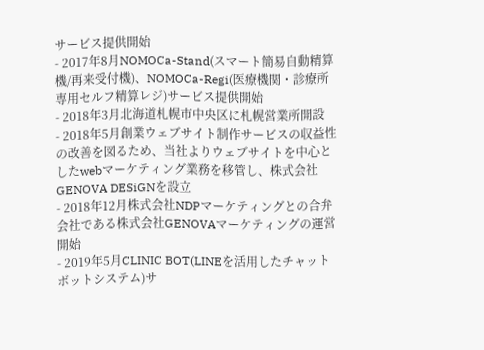サービス提供開始
- 2017年8月NOMOCa-Stand(スマート簡易自動精算機/再来受付機)、NOMOCa-Regi(医療機関・診療所専用セルフ精算レジ)サービス提供開始
- 2018年3月北海道札幌市中央区に札幌営業所開設
- 2018年5月創業ウェブサイト制作サービスの収益性の改善を図るため、当社よりウェブサイトを中心としたwebマーケティング業務を移管し、株式会社GENOVA DESiGNを設立
- 2018年12月株式会社NDPマーケティングとの合弁会社である株式会社GENOVAマーケティングの運営開始
- 2019年5月CLINIC BOT(LINEを活用したチャットボットシステム)サ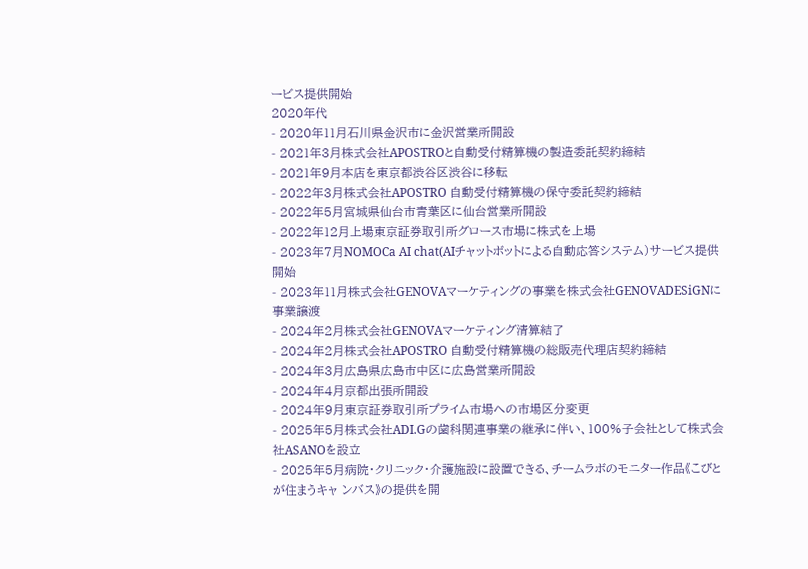ービス提供開始
2020年代
- 2020年11月石川県金沢市に金沢営業所開設
- 2021年3月株式会社APOSTROと自動受付精算機の製造委託契約締結
- 2021年9月本店を東京都渋谷区渋谷に移転
- 2022年3月株式会社APOSTRO 自動受付精算機の保守委託契約締結
- 2022年5月宮城県仙台市青葉区に仙台営業所開設
- 2022年12月上場東京証券取引所グロース市場に株式を上場
- 2023年7月NOMOCa AI chat(AIチャットボットによる自動応答システム)サービス提供開始
- 2023年11月株式会社GENOVAマーケティングの事業を株式会社GENOVADESiGNに事業譲渡
- 2024年2月株式会社GENOVAマーケティング清算結了
- 2024年2月株式会社APOSTRO 自動受付精算機の総販売代理店契約締結
- 2024年3月広島県広島市中区に広島営業所開設
- 2024年4月京都出張所開設
- 2024年9月東京証券取引所プライム市場への市場区分変更
- 2025年5月株式会社ADI.Gの歯科関連事業の継承に伴い、100%子会社として株式会社ASANOを設立
- 2025年5月病院・クリニック・介護施設に設置できる、チームラボのモニター作品《こびとが住まうキャ ンバス》の提供を開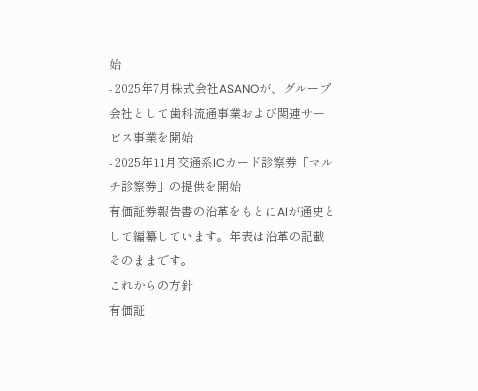始
- 2025年7月株式会社ASANOが、グループ会社として歯科流通事業および関連サービス事業を開始
- 2025年11月交通系ICカード診察券「マルチ診察券」の提供を開始
有価証券報告書の沿革をもとにAIが通史として編纂しています。年表は沿革の記載そのままです。
これからの方針
有価証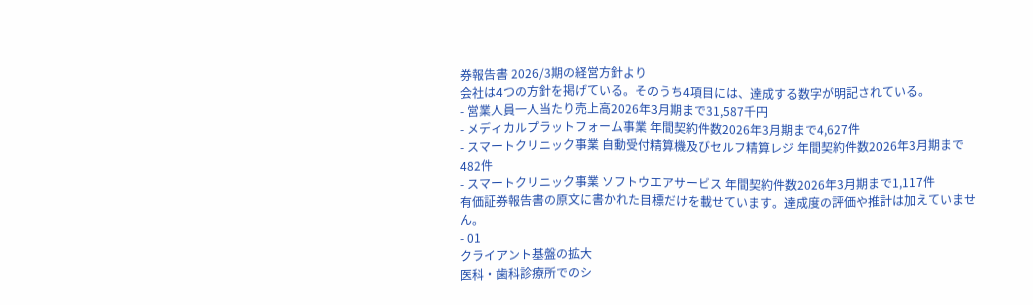券報告書 2026/3期の経営方針より
会社は4つの方針を掲げている。そのうち4項目には、達成する数字が明記されている。
- 営業人員一人当たり売上高2026年3月期まで31,587千円
- メディカルプラットフォーム事業 年間契約件数2026年3月期まで4,627件
- スマートクリニック事業 自動受付精算機及びセルフ精算レジ 年間契約件数2026年3月期まで482件
- スマートクリニック事業 ソフトウエアサービス 年間契約件数2026年3月期まで1,117件
有価証券報告書の原文に書かれた目標だけを載せています。達成度の評価や推計は加えていません。
- 01
クライアント基盤の拡大
医科・歯科診療所でのシ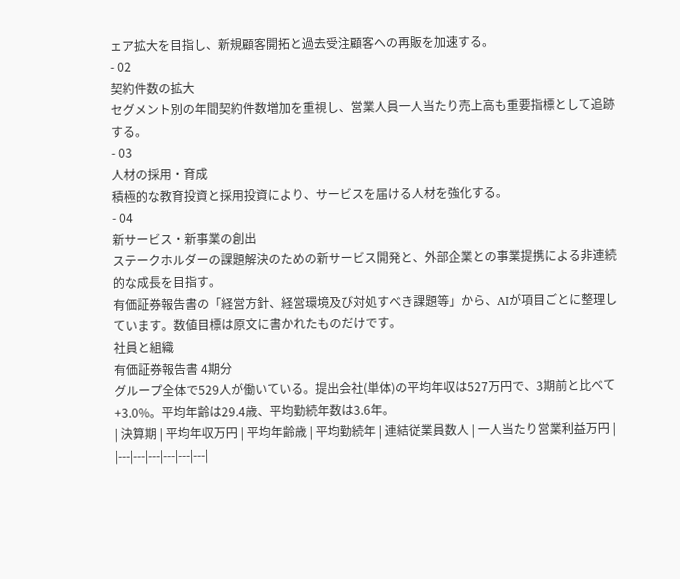ェア拡大を目指し、新規顧客開拓と過去受注顧客への再販を加速する。
- 02
契約件数の拡大
セグメント別の年間契約件数増加を重視し、営業人員一人当たり売上高も重要指標として追跡する。
- 03
人材の採用・育成
積極的な教育投資と採用投資により、サービスを届ける人材を強化する。
- 04
新サービス・新事業の創出
ステークホルダーの課題解決のための新サービス開発と、外部企業との事業提携による非連続的な成長を目指す。
有価証券報告書の「経営方針、経営環境及び対処すべき課題等」から、AIが項目ごとに整理しています。数値目標は原文に書かれたものだけです。
社員と組織
有価証券報告書 4期分
グループ全体で529人が働いている。提出会社(単体)の平均年収は527万円で、3期前と比べて+3.0%。平均年齢は29.4歳、平均勤続年数は3.6年。
| 決算期 | 平均年収万円 | 平均年齢歳 | 平均勤続年 | 連結従業員数人 | 一人当たり営業利益万円 |
|---|---|---|---|---|---|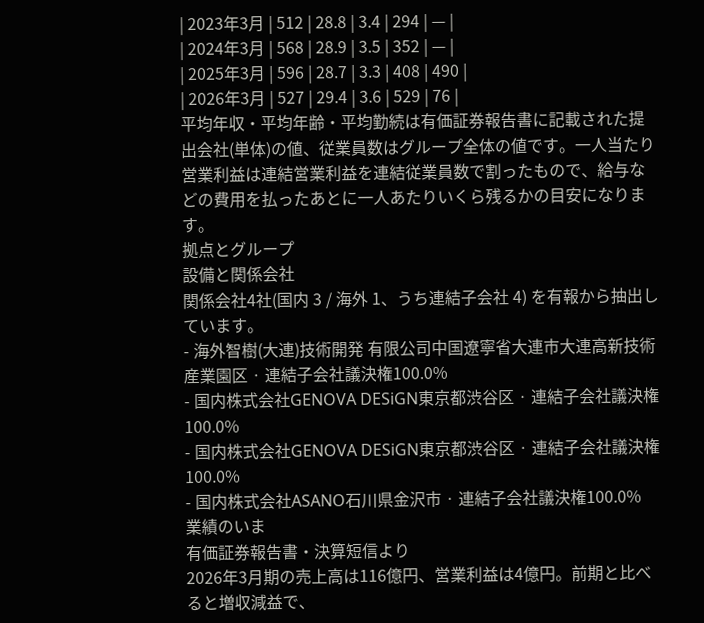| 2023年3月 | 512 | 28.8 | 3.4 | 294 | — |
| 2024年3月 | 568 | 28.9 | 3.5 | 352 | — |
| 2025年3月 | 596 | 28.7 | 3.3 | 408 | 490 |
| 2026年3月 | 527 | 29.4 | 3.6 | 529 | 76 |
平均年収・平均年齢・平均勤続は有価証券報告書に記載された提出会社(単体)の値、従業員数はグループ全体の値です。一人当たり営業利益は連結営業利益を連結従業員数で割ったもので、給与などの費用を払ったあとに一人あたりいくら残るかの目安になります。
拠点とグループ
設備と関係会社
関係会社4社(国内 3 / 海外 1、うち連結子会社 4) を有報から抽出しています。
- 海外智樹(大連)技術開発 有限公司中国遼寧省大連市大連高新技術産業園区 · 連結子会社議決権100.0%
- 国内株式会社GENOVA DESiGN東京都渋谷区 · 連結子会社議決権100.0%
- 国内株式会社GENOVA DESiGN東京都渋谷区 · 連結子会社議決権100.0%
- 国内株式会社ASANO石川県金沢市 · 連結子会社議決権100.0%
業績のいま
有価証券報告書・決算短信より
2026年3月期の売上高は116億円、営業利益は4億円。前期と比べると増収減益で、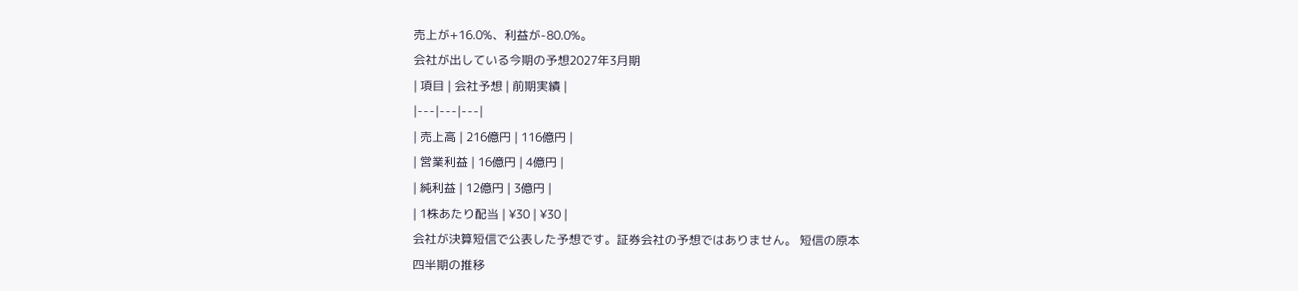売上が+16.0%、利益が-80.0%。
会社が出している今期の予想2027年3月期
| 項目 | 会社予想 | 前期実績 |
|---|---|---|
| 売上高 | 216億円 | 116億円 |
| 営業利益 | 16億円 | 4億円 |
| 純利益 | 12億円 | 3億円 |
| 1株あたり配当 | ¥30 | ¥30 |
会社が決算短信で公表した予想です。証券会社の予想ではありません。 短信の原本
四半期の推移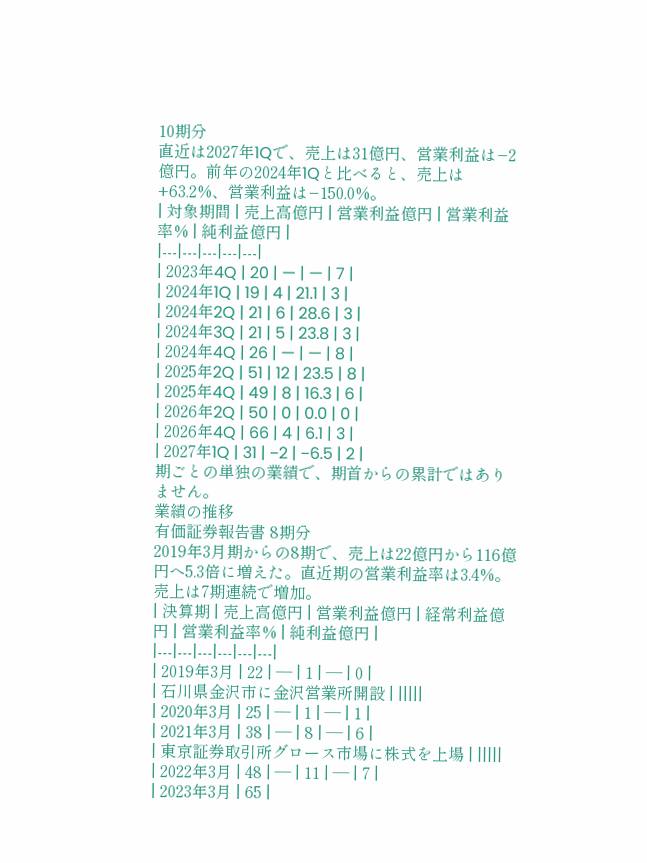10期分
直近は2027年1Qで、売上は31億円、営業利益は−2億円。前年の2024年1Qと比べると、売上は+63.2%、営業利益は−150.0%。
| 対象期間 | 売上高億円 | 営業利益億円 | 営業利益率% | 純利益億円 |
|---|---|---|---|---|
| 2023年4Q | 20 | — | — | 7 |
| 2024年1Q | 19 | 4 | 21.1 | 3 |
| 2024年2Q | 21 | 6 | 28.6 | 3 |
| 2024年3Q | 21 | 5 | 23.8 | 3 |
| 2024年4Q | 26 | — | — | 8 |
| 2025年2Q | 51 | 12 | 23.5 | 8 |
| 2025年4Q | 49 | 8 | 16.3 | 6 |
| 2026年2Q | 50 | 0 | 0.0 | 0 |
| 2026年4Q | 66 | 4 | 6.1 | 3 |
| 2027年1Q | 31 | −2 | −6.5 | 2 |
期ごとの単独の業績で、期首からの累計ではありません。
業績の推移
有価証券報告書 8期分
2019年3月期からの8期で、売上は22億円から116億円へ5.3倍に増えた。直近期の営業利益率は3.4%。売上は7期連続で増加。
| 決算期 | 売上高億円 | 営業利益億円 | 経常利益億円 | 営業利益率% | 純利益億円 |
|---|---|---|---|---|---|
| 2019年3月 | 22 | — | 1 | — | 0 |
| 石川県金沢市に金沢営業所開設 | |||||
| 2020年3月 | 25 | — | 1 | — | 1 |
| 2021年3月 | 38 | — | 8 | — | 6 |
| 東京証券取引所グロース市場に株式を上場 | |||||
| 2022年3月 | 48 | — | 11 | — | 7 |
| 2023年3月 | 65 |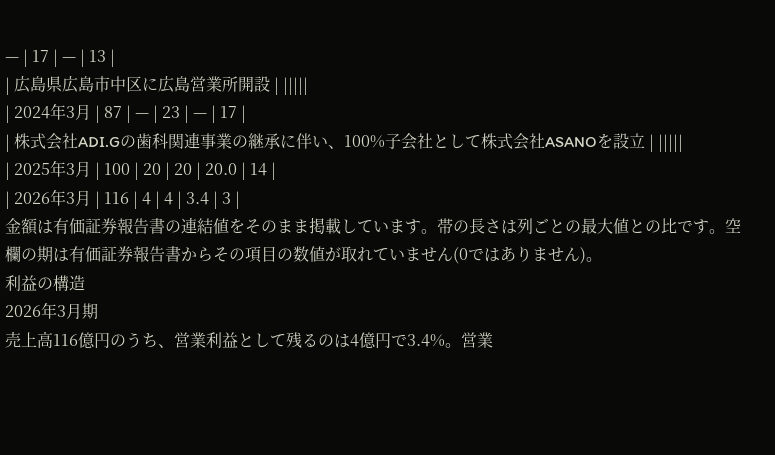— | 17 | — | 13 |
| 広島県広島市中区に広島営業所開設 | |||||
| 2024年3月 | 87 | — | 23 | — | 17 |
| 株式会社ADI.Gの歯科関連事業の継承に伴い、100%子会社として株式会社ASANOを設立 | |||||
| 2025年3月 | 100 | 20 | 20 | 20.0 | 14 |
| 2026年3月 | 116 | 4 | 4 | 3.4 | 3 |
金額は有価証券報告書の連結値をそのまま掲載しています。帯の長さは列ごとの最大値との比です。空欄の期は有価証券報告書からその項目の数値が取れていません(0ではありません)。
利益の構造
2026年3月期
売上高116億円のうち、営業利益として残るのは4億円で3.4%。営業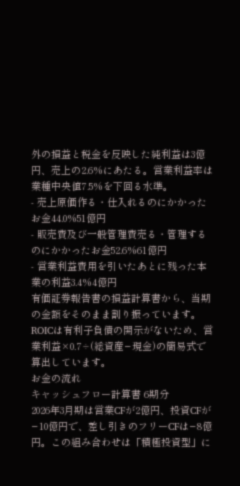外の損益と税金を反映した純利益は3億円、売上の2.6%にあたる。営業利益率は業種中央値7.5%を下回る水準。
- 売上原価作る・仕入れるのにかかったお金44.0%51億円
- 販売費及び一般管理費売る・管理するのにかかったお金52.6%61億円
- 営業利益費用を引いたあとに残った本業の利益3.4%4億円
有価証券報告書の損益計算書から、当期の金額をそのまま割り振っています。
ROICは有利子負債の開示がないため、営業利益×0.7÷(総資産−現金)の簡易式で算出しています。
お金の流れ
キャッシュフロー計算書 6期分
2026年3月期は営業CFが2億円、投資CFが−10億円で、差し引きのフリーCFは−8億円。この組み合わせは「積極投資型」に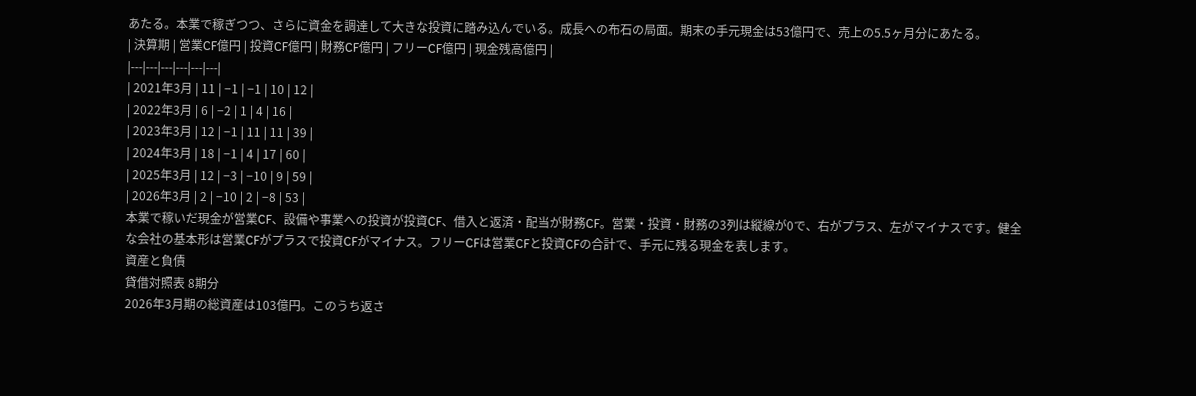あたる。本業で稼ぎつつ、さらに資金を調達して大きな投資に踏み込んでいる。成長への布石の局面。期末の手元現金は53億円で、売上の5.5ヶ月分にあたる。
| 決算期 | 営業CF億円 | 投資CF億円 | 財務CF億円 | フリーCF億円 | 現金残高億円 |
|---|---|---|---|---|---|
| 2021年3月 | 11 | −1 | −1 | 10 | 12 |
| 2022年3月 | 6 | −2 | 1 | 4 | 16 |
| 2023年3月 | 12 | −1 | 11 | 11 | 39 |
| 2024年3月 | 18 | −1 | 4 | 17 | 60 |
| 2025年3月 | 12 | −3 | −10 | 9 | 59 |
| 2026年3月 | 2 | −10 | 2 | −8 | 53 |
本業で稼いだ現金が営業CF、設備や事業への投資が投資CF、借入と返済・配当が財務CF。営業・投資・財務の3列は縦線が0で、右がプラス、左がマイナスです。健全な会社の基本形は営業CFがプラスで投資CFがマイナス。フリーCFは営業CFと投資CFの合計で、手元に残る現金を表します。
資産と負債
貸借対照表 8期分
2026年3月期の総資産は103億円。このうち返さ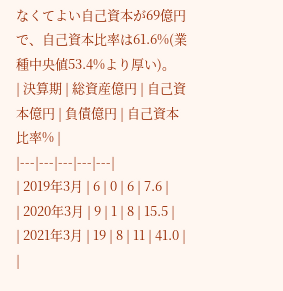なくてよい自己資本が69億円で、自己資本比率は61.6%(業種中央値53.4%より厚い)。
| 決算期 | 総資産億円 | 自己資本億円 | 負債億円 | 自己資本比率% |
|---|---|---|---|---|
| 2019年3月 | 6 | 0 | 6 | 7.6 |
| 2020年3月 | 9 | 1 | 8 | 15.5 |
| 2021年3月 | 19 | 8 | 11 | 41.0 |
|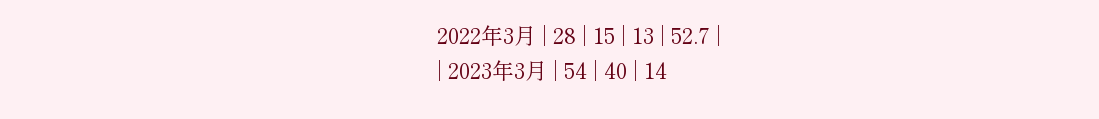2022年3月 | 28 | 15 | 13 | 52.7 |
| 2023年3月 | 54 | 40 | 14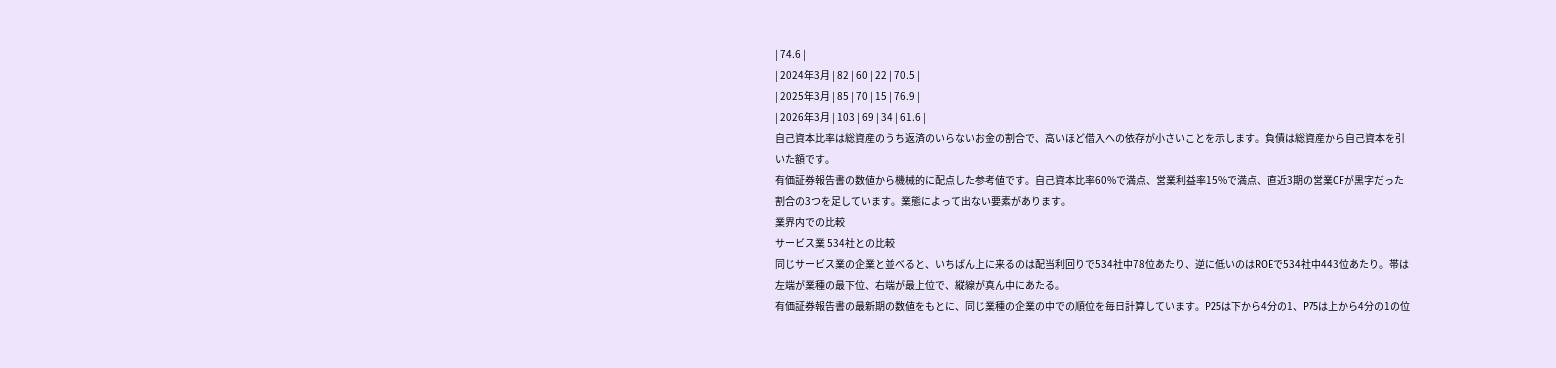| 74.6 |
| 2024年3月 | 82 | 60 | 22 | 70.5 |
| 2025年3月 | 85 | 70 | 15 | 76.9 |
| 2026年3月 | 103 | 69 | 34 | 61.6 |
自己資本比率は総資産のうち返済のいらないお金の割合で、高いほど借入への依存が小さいことを示します。負債は総資産から自己資本を引いた額です。
有価証券報告書の数値から機械的に配点した参考値です。自己資本比率60%で満点、営業利益率15%で満点、直近3期の営業CFが黒字だった割合の3つを足しています。業態によって出ない要素があります。
業界内での比較
サービス業 534社との比較
同じサービス業の企業と並べると、いちばん上に来るのは配当利回りで534社中78位あたり、逆に低いのはROEで534社中443位あたり。帯は左端が業種の最下位、右端が最上位で、縦線が真ん中にあたる。
有価証券報告書の最新期の数値をもとに、同じ業種の企業の中での順位を毎日計算しています。P25は下から4分の1、P75は上から4分の1の位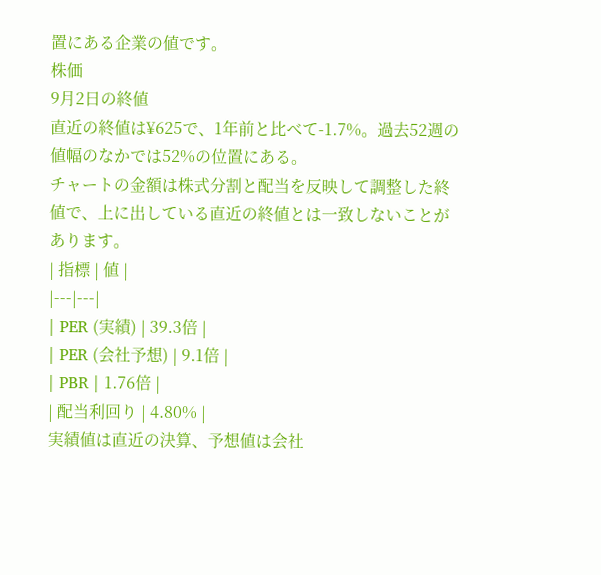置にある企業の値です。
株価
9月2日の終値
直近の終値は¥625で、1年前と比べて-1.7%。過去52週の値幅のなかでは52%の位置にある。
チャートの金額は株式分割と配当を反映して調整した終値で、上に出している直近の終値とは一致しないことがあります。
| 指標 | 値 |
|---|---|
| PER (実績) | 39.3倍 |
| PER (会社予想) | 9.1倍 |
| PBR | 1.76倍 |
| 配当利回り | 4.80% |
実績値は直近の決算、予想値は会社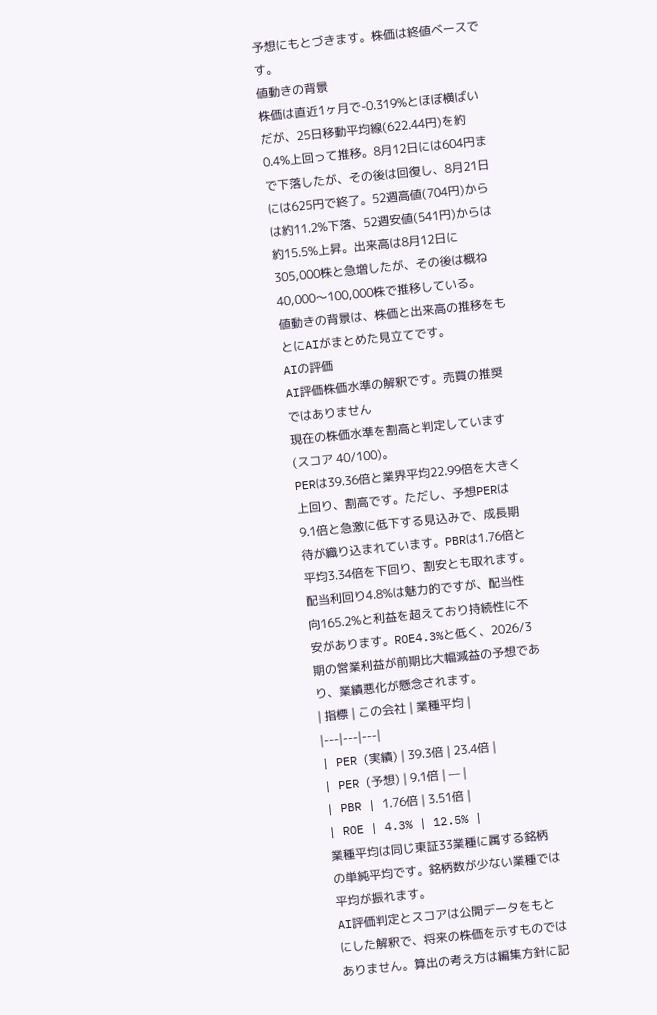予想にもとづきます。株価は終値ベースです。
値動きの背景
株価は直近1ヶ月で-0.319%とほぼ横ばいだが、25日移動平均線(622.44円)を約0.4%上回って推移。8月12日には604円まで下落したが、その後は回復し、8月21日には625円で終了。52週高値(704円)からは約11.2%下落、52週安値(541円)からは約15.5%上昇。出来高は8月12日に305,000株と急増したが、その後は概ね40,000〜100,000株で推移している。
値動きの背景は、株価と出来高の推移をもとにAIがまとめた見立てです。
AIの評価
AI評価株価水準の解釈です。売買の推奨ではありません
現在の株価水準を割高と判定しています(スコア 40/100)。
PERは39.36倍と業界平均22.99倍を大きく上回り、割高です。ただし、予想PERは9.1倍と急激に低下する見込みで、成長期待が織り込まれています。PBRは1.76倍と平均3.34倍を下回り、割安とも取れます。配当利回り4.8%は魅力的ですが、配当性向165.2%と利益を超えており持続性に不安があります。ROE4.3%と低く、2026/3期の営業利益が前期比大幅減益の予想であり、業績悪化が懸念されます。
| 指標 | この会社 | 業種平均 |
|---|---|---|
| PER (実績) | 39.3倍 | 23.4倍 |
| PER (予想) | 9.1倍 | — |
| PBR | 1.76倍 | 3.51倍 |
| ROE | 4.3% | 12.5% |
業種平均は同じ東証33業種に属する銘柄の単純平均です。銘柄数が少ない業種では平均が振れます。
AI評価判定とスコアは公開データをもとにした解釈で、将来の株価を示すものではありません。算出の考え方は編集方針に記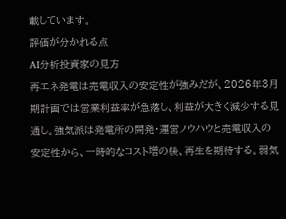載しています。
評価が分かれる点
AI分析投資家の見方
再エネ発電は売電収入の安定性が強みだが、2026年3月期計画では営業利益率が急落し、利益が大きく減少する見通し。強気派は発電所の開発・運営ノウハウと売電収入の安定性から、一時的なコスト増の後、再生を期待する。弱気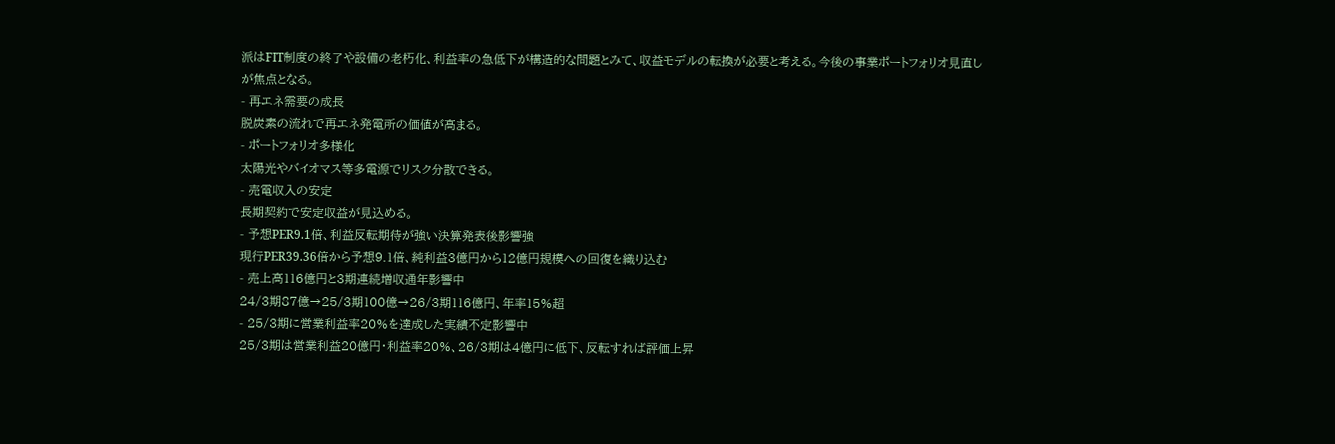派はFIT制度の終了や設備の老朽化、利益率の急低下が構造的な問題とみて、収益モデルの転換が必要と考える。今後の事業ポートフォリオ見直しが焦点となる。
- 再エネ需要の成長
脱炭素の流れで再エネ発電所の価値が高まる。
- ポートフォリオ多様化
太陽光やバイオマス等多電源でリスク分散できる。
- 売電収入の安定
長期契約で安定収益が見込める。
- 予想PER9.1倍、利益反転期待が強い決算発表後影響強
現行PER39.36倍から予想9.1倍、純利益3億円から12億円規模への回復を織り込む
- 売上高116億円と3期連続増収通年影響中
24/3期87億→25/3期100億→26/3期116億円、年率15%超
- 25/3期に営業利益率20%を達成した実績不定影響中
25/3期は営業利益20億円・利益率20%、26/3期は4億円に低下、反転すれば評価上昇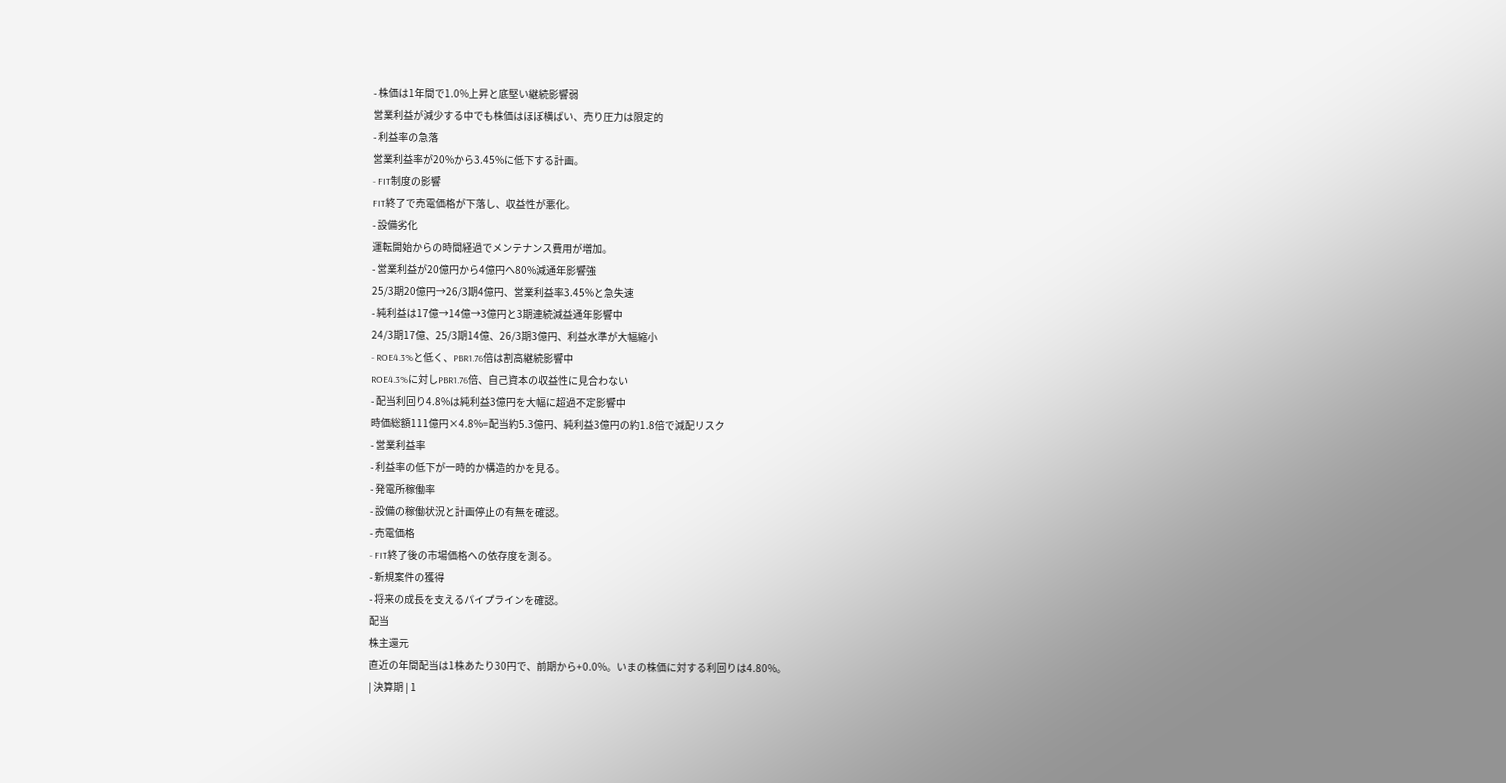- 株価は1年間で1.0%上昇と底堅い継続影響弱
営業利益が減少する中でも株価はほぼ横ばい、売り圧力は限定的
- 利益率の急落
営業利益率が20%から3.45%に低下する計画。
- FIT制度の影響
FIT終了で売電価格が下落し、収益性が悪化。
- 設備劣化
運転開始からの時間経過でメンテナンス費用が増加。
- 営業利益が20億円から4億円へ80%減通年影響強
25/3期20億円→26/3期4億円、営業利益率3.45%と急失速
- 純利益は17億→14億→3億円と3期連続減益通年影響中
24/3期17億、25/3期14億、26/3期3億円、利益水準が大幅縮小
- ROE4.3%と低く、PBR1.76倍は割高継続影響中
ROE4.3%に対しPBR1.76倍、自己資本の収益性に見合わない
- 配当利回り4.8%は純利益3億円を大幅に超過不定影響中
時価総額111億円×4.8%=配当約5.3億円、純利益3億円の約1.8倍で減配リスク
- 営業利益率
- 利益率の低下が一時的か構造的かを見る。
- 発電所稼働率
- 設備の稼働状況と計画停止の有無を確認。
- 売電価格
- FIT終了後の市場価格への依存度を測る。
- 新規案件の獲得
- 将来の成長を支えるパイプラインを確認。
配当
株主還元
直近の年間配当は1株あたり30円で、前期から+0.0%。いまの株価に対する利回りは4.80%。
| 決算期 | 1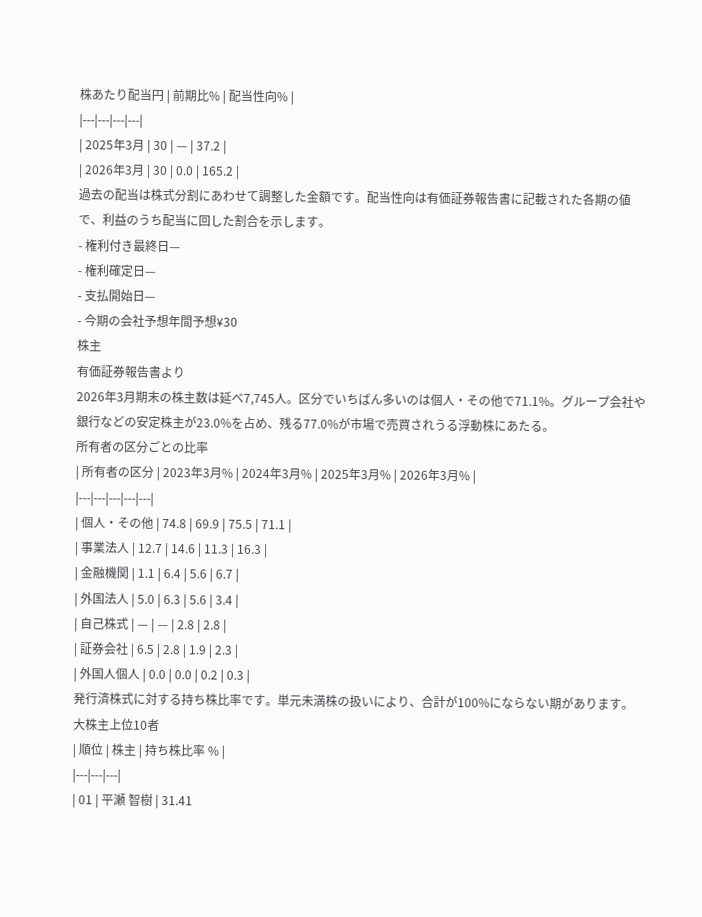株あたり配当円 | 前期比% | 配当性向% |
|---|---|---|---|
| 2025年3月 | 30 | — | 37.2 |
| 2026年3月 | 30 | 0.0 | 165.2 |
過去の配当は株式分割にあわせて調整した金額です。配当性向は有価証券報告書に記載された各期の値で、利益のうち配当に回した割合を示します。
- 権利付き最終日—
- 権利確定日—
- 支払開始日—
- 今期の会社予想年間予想¥30
株主
有価証券報告書より
2026年3月期末の株主数は延べ7,745人。区分でいちばん多いのは個人・その他で71.1%。グループ会社や銀行などの安定株主が23.0%を占め、残る77.0%が市場で売買されうる浮動株にあたる。
所有者の区分ごとの比率
| 所有者の区分 | 2023年3月% | 2024年3月% | 2025年3月% | 2026年3月% |
|---|---|---|---|---|
| 個人・その他 | 74.8 | 69.9 | 75.5 | 71.1 |
| 事業法人 | 12.7 | 14.6 | 11.3 | 16.3 |
| 金融機関 | 1.1 | 6.4 | 5.6 | 6.7 |
| 外国法人 | 5.0 | 6.3 | 5.6 | 3.4 |
| 自己株式 | — | — | 2.8 | 2.8 |
| 証券会社 | 6.5 | 2.8 | 1.9 | 2.3 |
| 外国人個人 | 0.0 | 0.0 | 0.2 | 0.3 |
発行済株式に対する持ち株比率です。単元未満株の扱いにより、合計が100%にならない期があります。
大株主上位10者
| 順位 | 株主 | 持ち株比率 % |
|---|---|---|
| 01 | 平瀬 智樹 | 31.41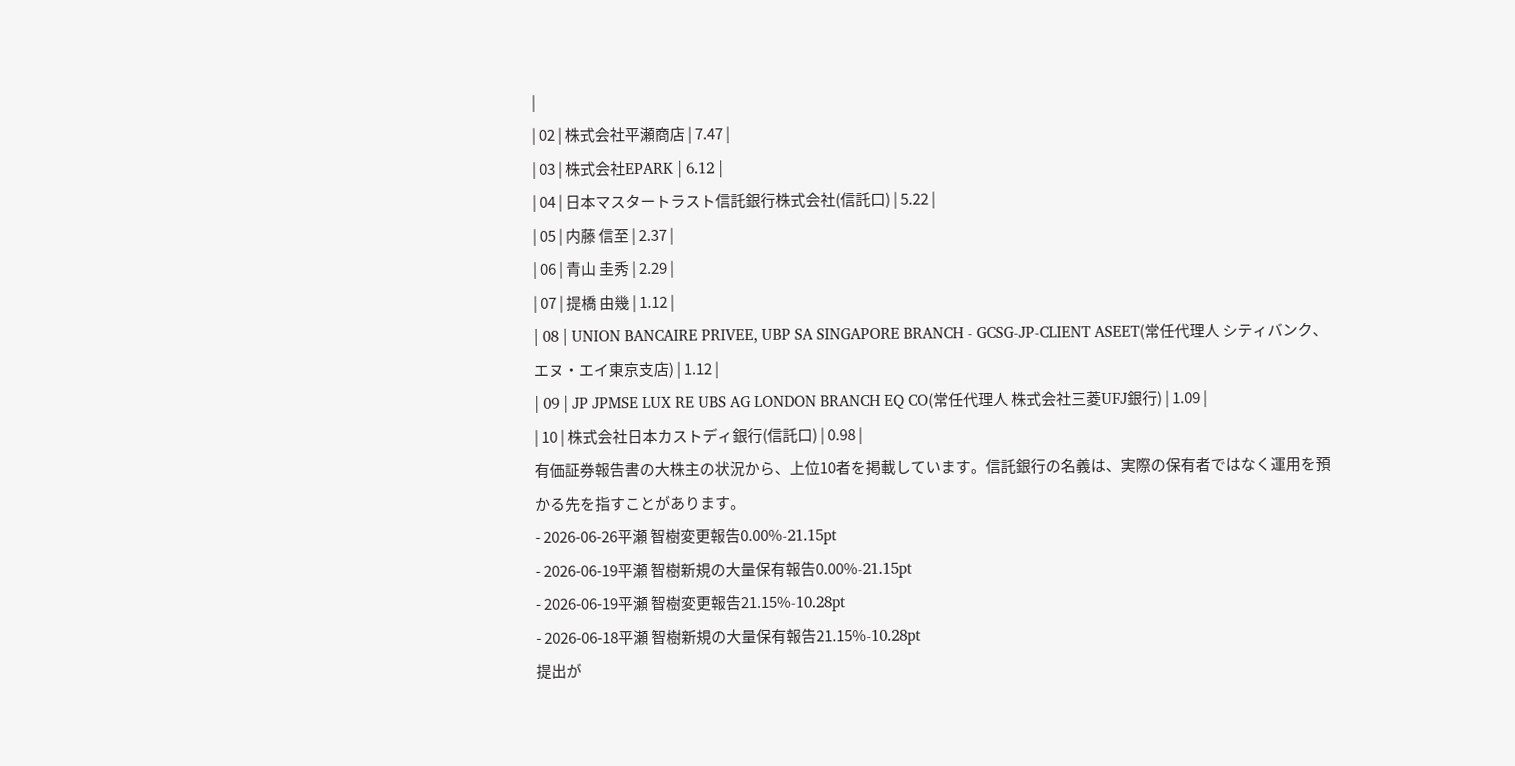|
| 02 | 株式会社平瀬商店 | 7.47 |
| 03 | 株式会社EPARK | 6.12 |
| 04 | 日本マスタートラスト信託銀行株式会社(信託口) | 5.22 |
| 05 | 内藤 信至 | 2.37 |
| 06 | 青山 圭秀 | 2.29 |
| 07 | 提橋 由幾 | 1.12 |
| 08 | UNION BANCAIRE PRIVEE, UBP SA SINGAPORE BRANCH - GCSG-JP-CLIENT ASEET(常任代理人 シティバンク、エヌ・エイ東京支店) | 1.12 |
| 09 | JP JPMSE LUX RE UBS AG LONDON BRANCH EQ CO(常任代理人 株式会社三菱UFJ銀行) | 1.09 |
| 10 | 株式会社日本カストディ銀行(信託口) | 0.98 |
有価証券報告書の大株主の状況から、上位10者を掲載しています。信託銀行の名義は、実際の保有者ではなく運用を預かる先を指すことがあります。
- 2026-06-26平瀬 智樹変更報告0.00%-21.15pt
- 2026-06-19平瀬 智樹新規の大量保有報告0.00%-21.15pt
- 2026-06-19平瀬 智樹変更報告21.15%-10.28pt
- 2026-06-18平瀬 智樹新規の大量保有報告21.15%-10.28pt
提出が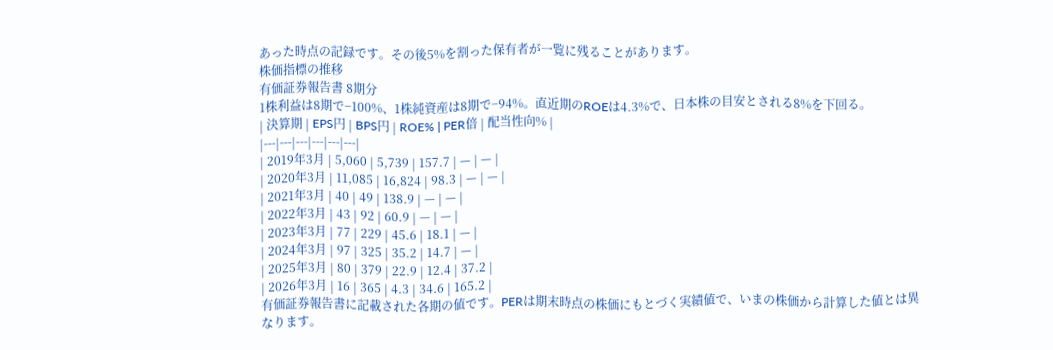あった時点の記録です。その後5%を割った保有者が一覧に残ることがあります。
株価指標の推移
有価証券報告書 8期分
1株利益は8期で−100%、1株純資産は8期で−94%。直近期のROEは4.3%で、日本株の目安とされる8%を下回る。
| 決算期 | EPS円 | BPS円 | ROE% | PER倍 | 配当性向% |
|---|---|---|---|---|---|
| 2019年3月 | 5,060 | 5,739 | 157.7 | — | — |
| 2020年3月 | 11,085 | 16,824 | 98.3 | — | — |
| 2021年3月 | 40 | 49 | 138.9 | — | — |
| 2022年3月 | 43 | 92 | 60.9 | — | — |
| 2023年3月 | 77 | 229 | 45.6 | 18.1 | — |
| 2024年3月 | 97 | 325 | 35.2 | 14.7 | — |
| 2025年3月 | 80 | 379 | 22.9 | 12.4 | 37.2 |
| 2026年3月 | 16 | 365 | 4.3 | 34.6 | 165.2 |
有価証券報告書に記載された各期の値です。PERは期末時点の株価にもとづく実績値で、いまの株価から計算した値とは異なります。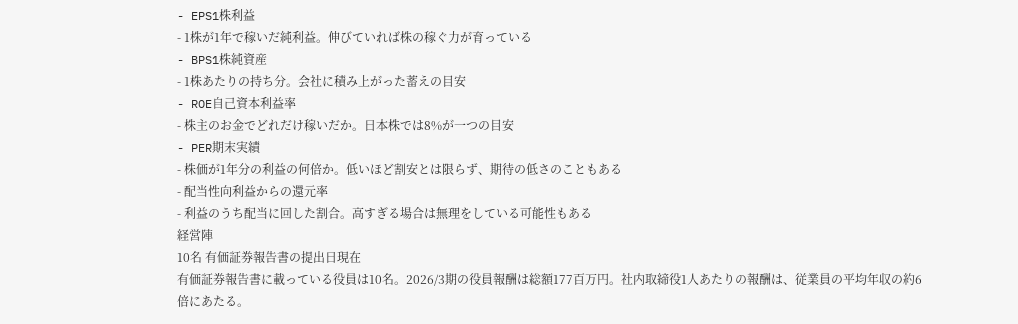- EPS1株利益
- 1株が1年で稼いだ純利益。伸びていれば株の稼ぐ力が育っている
- BPS1株純資産
- 1株あたりの持ち分。会社に積み上がった蓄えの目安
- ROE自己資本利益率
- 株主のお金でどれだけ稼いだか。日本株では8%が一つの目安
- PER期末実績
- 株価が1年分の利益の何倍か。低いほど割安とは限らず、期待の低さのこともある
- 配当性向利益からの還元率
- 利益のうち配当に回した割合。高すぎる場合は無理をしている可能性もある
経営陣
10名 有価証券報告書の提出日現在
有価証券報告書に載っている役員は10名。2026/3期の役員報酬は総額177百万円。社内取締役1人あたりの報酬は、従業員の平均年収の約6倍にあたる。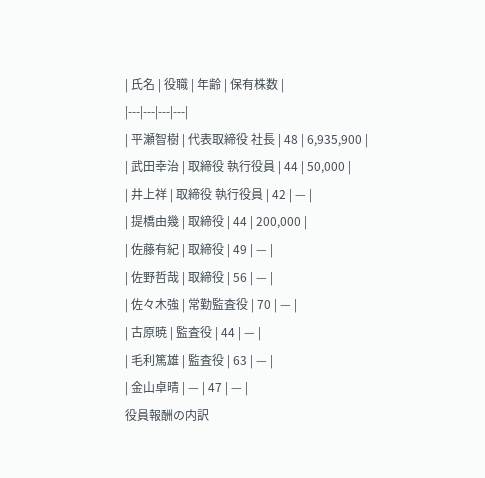| 氏名 | 役職 | 年齢 | 保有株数 |
|---|---|---|---|
| 平瀬智樹 | 代表取締役 社長 | 48 | 6,935,900 |
| 武田幸治 | 取締役 執行役員 | 44 | 50,000 |
| 井上祥 | 取締役 執行役員 | 42 | — |
| 提橋由幾 | 取締役 | 44 | 200,000 |
| 佐藤有紀 | 取締役 | 49 | — |
| 佐野哲哉 | 取締役 | 56 | — |
| 佐々木強 | 常勤監査役 | 70 | — |
| 古原暁 | 監査役 | 44 | — |
| 毛利篤雄 | 監査役 | 63 | — |
| 金山卓晴 | — | 47 | — |
役員報酬の内訳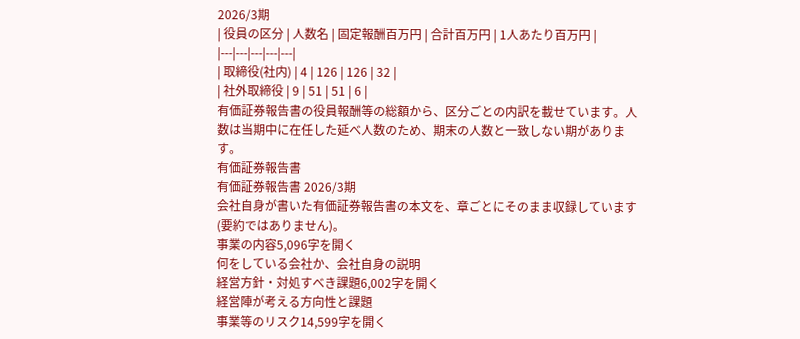2026/3期
| 役員の区分 | 人数名 | 固定報酬百万円 | 合計百万円 | 1人あたり百万円 |
|---|---|---|---|---|
| 取締役(社内) | 4 | 126 | 126 | 32 |
| 社外取締役 | 9 | 51 | 51 | 6 |
有価証券報告書の役員報酬等の総額から、区分ごとの内訳を載せています。人数は当期中に在任した延べ人数のため、期末の人数と一致しない期があります。
有価証券報告書
有価証券報告書 2026/3期
会社自身が書いた有価証券報告書の本文を、章ごとにそのまま収録しています (要約ではありません)。
事業の内容5,096字を開く
何をしている会社か、会社自身の説明
経営方針・対処すべき課題6,002字を開く
経営陣が考える方向性と課題
事業等のリスク14,599字を開く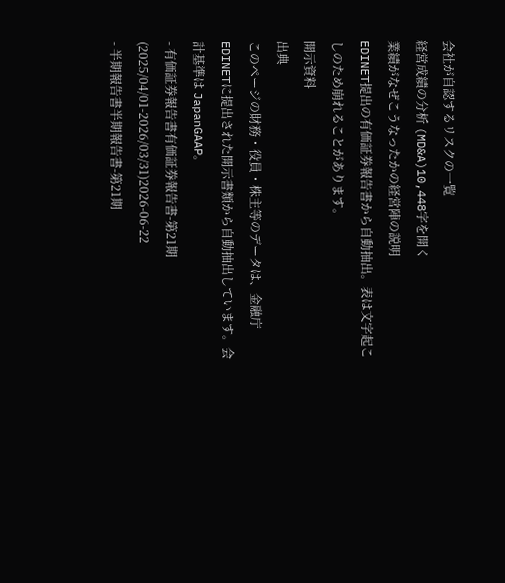会社が自認するリスクの一覧
経営成績の分析 (MD&A)10,448字を開く
業績がなぜこうなったかの経営陣の説明
EDINET提出の有価証券報告書から自動抽出。表は文字起こしのため崩れることがあります。
開示資料
出典
このページの財務・役員・株主等のデータは、金融庁EDINETに提出された開示書類から自動抽出しています。会計基準は JapanGAAP。
- 有価証券報告書有価証券報告書-第21期(2025/04/01-2026/03/31)2026-06-22
- 半期報告書半期報告書-第21期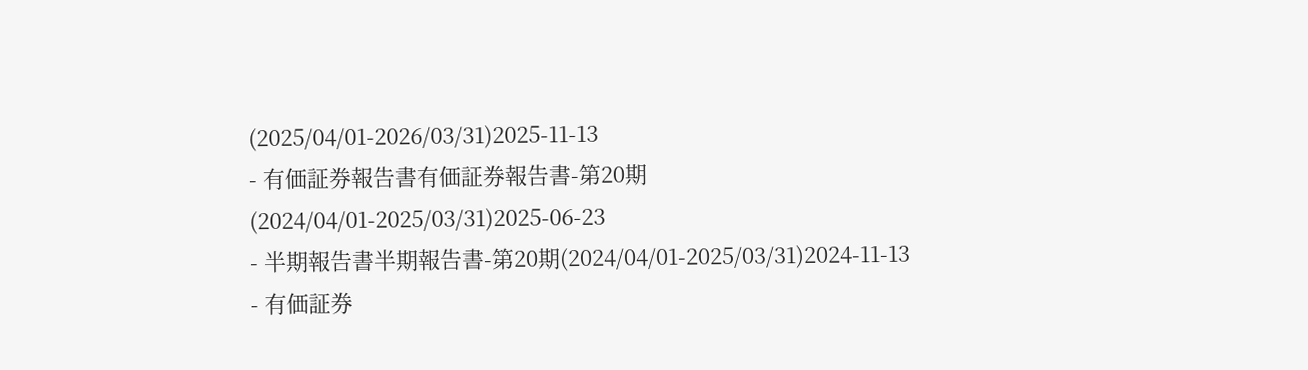(2025/04/01-2026/03/31)2025-11-13
- 有価証券報告書有価証券報告書-第20期(2024/04/01-2025/03/31)2025-06-23
- 半期報告書半期報告書-第20期(2024/04/01-2025/03/31)2024-11-13
- 有価証券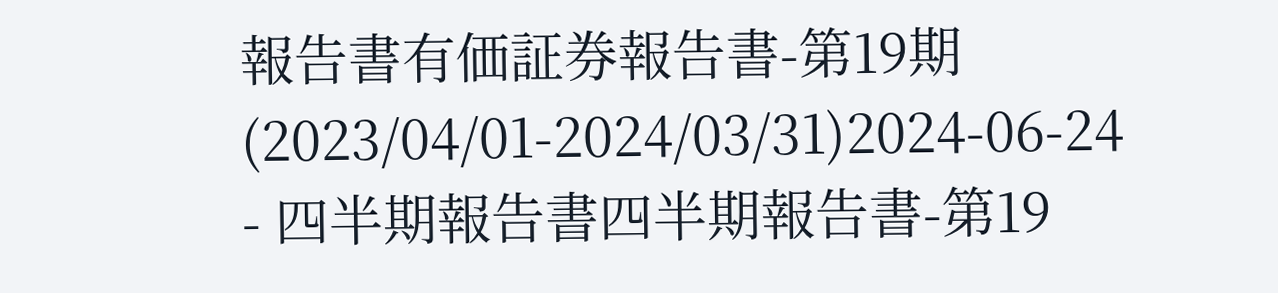報告書有価証券報告書-第19期(2023/04/01-2024/03/31)2024-06-24
- 四半期報告書四半期報告書-第19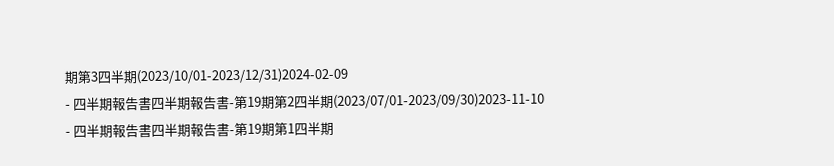期第3四半期(2023/10/01-2023/12/31)2024-02-09
- 四半期報告書四半期報告書-第19期第2四半期(2023/07/01-2023/09/30)2023-11-10
- 四半期報告書四半期報告書-第19期第1四半期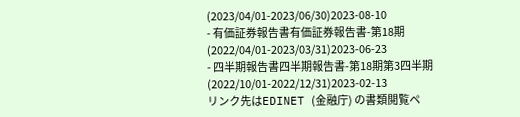(2023/04/01-2023/06/30)2023-08-10
- 有価証券報告書有価証券報告書-第18期(2022/04/01-2023/03/31)2023-06-23
- 四半期報告書四半期報告書-第18期第3四半期(2022/10/01-2022/12/31)2023-02-13
リンク先はEDINET (金融庁) の書類閲覧ペ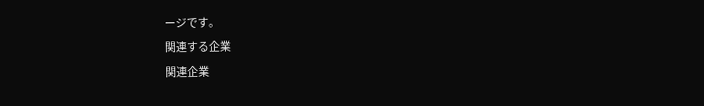ージです。
関連する企業
関連企業